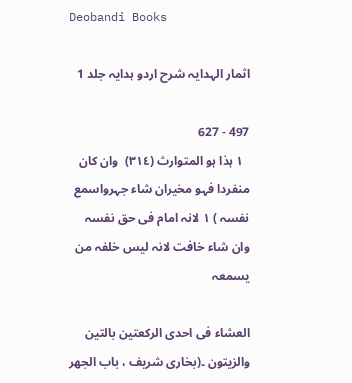Deobandi Books

اثمار الہدایہ شرح اردو ہدایہ جلد 1

497 - 627
  ١ ہذا ہو المتوارث (٣١٤)  وان کان منفردا فہو مخیران شاء جہرواسمع نفسہ ) ١ لانہ امام فی حق نفسہ وان شاء خافت لانہ لیس خلفہ من یسمعہ

العشاء فی احدی الرکعتین بالتین والزیتون ۔(بخاری شریف ، باب الجھر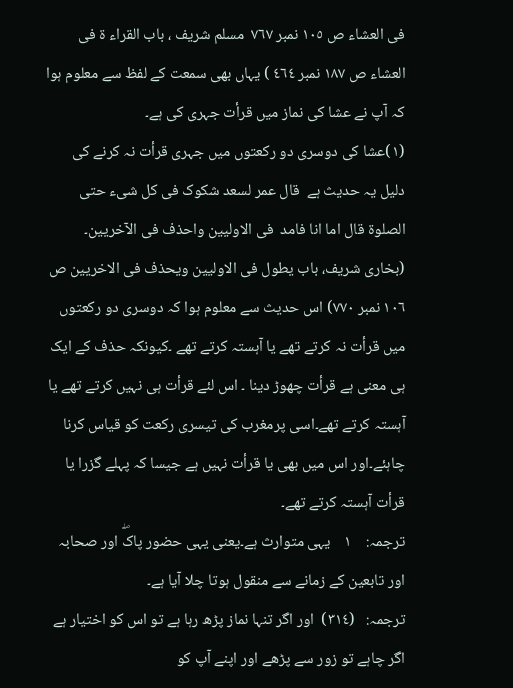فی العشاء ص ١٠٥ نمبر ٧٦٧  مسلم شریف ، باب القراء ة فی العشاء ص ١٨٧ نمبر ٤٦٤ ) یہاں بھی سمعت کے لفظ سے معلوم ہوا کہ آپ نے عشا کی نماز میں قرأت جہری کی ہے۔
(١)عشا کی دوسری دو رکعتوں میں جہری قرأت نہ کرنے کی دلیل یہ حدیث ہے  قال عمر لسعد شکوک فی کل شیء حتی الصلوة قال اما انا فامد  فی الاولیین واحذف فی الآخریین۔ (بخاری شریف، باب یطول فی الاولیین ویحذف فی الاخریین ص ١٠٦ نمبر ٧٧٠) اس حدیث سے معلوم ہوا کہ دوسری دو رکعتوں میں قرأت نہ کرتے تھے یا آہستہ کرتے تھے ۔کیونکہ حذف کے ایک ہی معنی ہے قرأت چھوڑ دینا ۔ اس لئے قرأت ہی نہیں کرتے تھے یا آہستہ کرتے تھے۔اسی پرمغرب کی تیسری رکعت کو قیاس کرنا چاہئے۔اور اس میں بھی یا قرأت نہیں ہے جیسا کہ پہلے گزرا یا قرأت آہستہ کرتے تھے۔
ترجمہ:    ١    یہی متوارث ہے۔یعنی یہی حضور پاکۖ اور صحابہ  اور تابعین کے زمانے سے منقول ہوتا چلا آیا ہے۔
ترجمہ:   (٣١٤)  اور اگر تنہا نماز پڑھ رہا ہے تو اس کو اختیار ہے اگر چاہے تو زور سے پڑھے اور اپنے آپ کو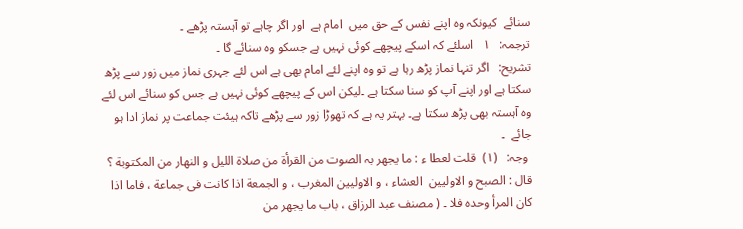سنائے  کیونکہ وہ اپنے نفس کے حق میں  امام ہے  اور اگر چاہے تو آہستہ پڑھے ۔
ترجمہ:   ١   اسلئے کہ اسکے پیچھے کوئی نہیں ہے جسکو وہ سنائے گا ۔
تشریح:   اگر تنہا نماز پڑھ رہا ہے تو وہ اپنے لئے امام بھی ہے اس لئے جہری نماز میں زور سے پڑھ سکتا ہے اور اپنے آپ کو سنا سکتا ہے ۔لیکن اس کے پیچھے کوئی نہیں ہے جس کو سنائے اس لئے وہ آہستہ بھی پڑھ سکتا ہے۔ بہتر یہ ہے کہ تھوڑا زور سے پڑھے تاکہ ہیئت جماعت پر نماز ادا ہو جائے  ۔
 وجہ:   (١)  قلت لعطا ء : ما یجھر بہ الصوت من القرأة من صلاة اللیل و النھار من المکتوبة ؟ قال : الصبح و الاولیین  العشاء ، و الاولیین المغرب ، و الجمعة اذا کانت فی جماعة ، فاما اذا کان المرأ وحدہ فلا ۔ ( مصنف عبد الرزاق ، باب ما یجھر من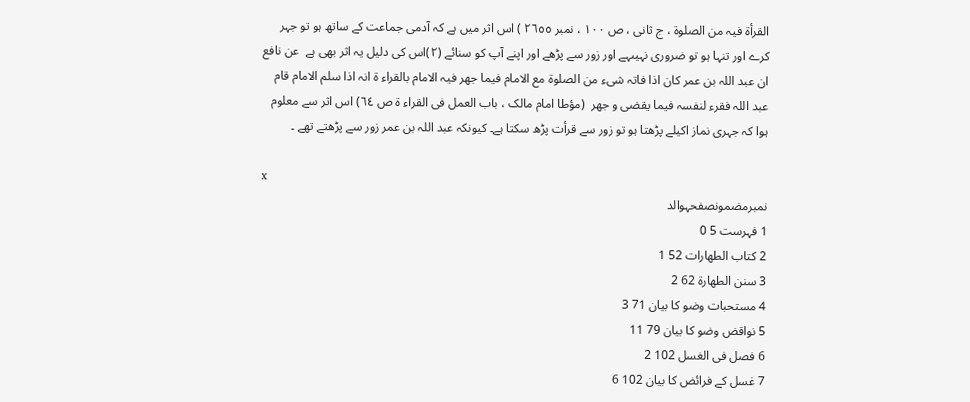القرأة فیہ من الصلوة ، ج ثانی ، ص ١٠٠ ، نمبر ٢٦٥٥ ) اس اثر میں ہے کہ آدمی جماعت کے ساتھ ہو تو جہر کرے اور تنہا ہو تو ضروری نہیںہے اور زور سے پڑھے اور اپنے آپ کو سنائے (٢)اس کی دلیل یہ اثر بھی ہے  عن نافع ان عبد اللہ بن عمر کان اذا فاتہ شیء من الصلوة مع الامام فیما جھر فیہ الامام بالقراء ة انہ اذا سلم الامام قام عبد اللہ فقرء لنفسہ فیما یقضی و جھر  (مؤطا امام مالک ، باب العمل فی القراء ة ص ٦٤) اس اثر سے معلوم ہوا کہ جہری نماز اکیلے پڑھتا ہو تو زور سے قرأت پڑھ سکتا ہے۔ کیونکہ عبد اللہ بن عمر زور سے پڑھتے تھے ۔

x
نمبرمضمونصفحہوالد
1 فہرست 5 0
2 کتاب الطھارات 52 1
3 سنن الطھارة 62 2
4 مستحبات وضو کا بیان 71 3
5 نواقض وضو کا بیان 79 11
6 فصل فی الغسل 102 2
7 غسل کے فرائض کا بیان 102 6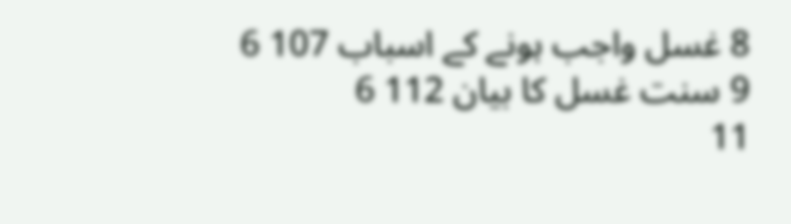8 غسل واجب ہونے کے اسباب 107 6
9 سنت غسل کا بیان 112 6
11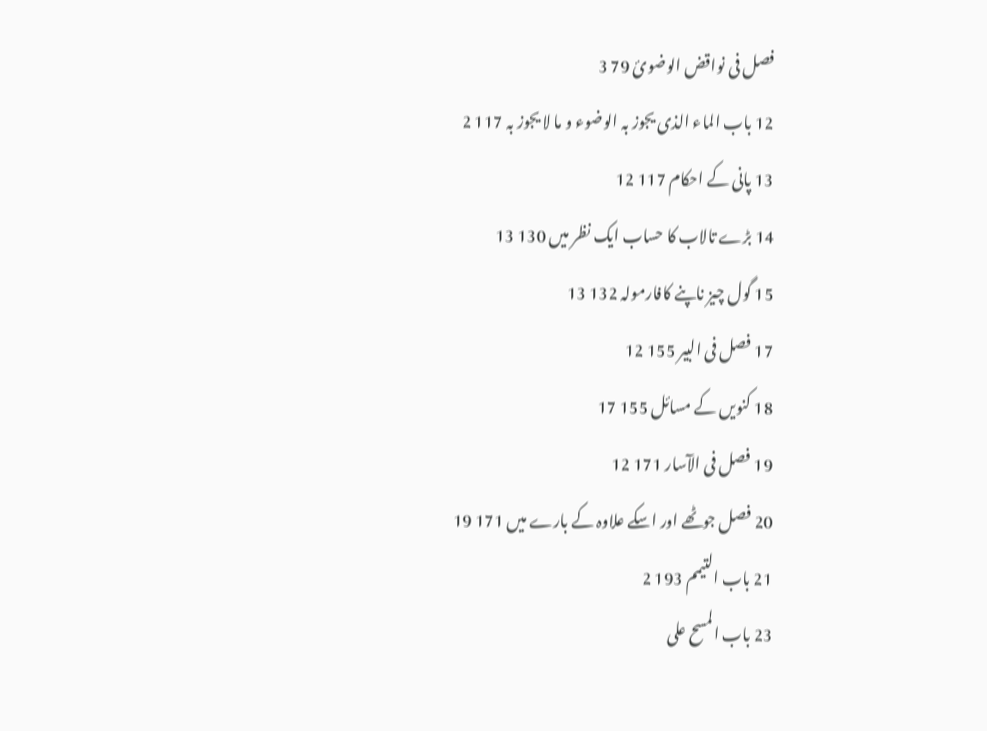فصل فی نواقض الوضوئ 79 3
12 باب الماء الذی یجوز بہ الوضوء و ما لا یجوز بہ 117 2
13 پانی کے احکام 117 12
14 بڑے تالاب کا حساب ایک نظر میں 130 13
15 گول چیز ناپنے کافارمولہ 132 13
17 فصل فی البیر 155 12
18 کنویں کے مسائل 155 17
19 فصل فی الآسار 171 12
20 فصل جوٹھے اور اسکے علاوہ کے بارے میں 171 19
21 باب التیمم 193 2
23 باب المسح علی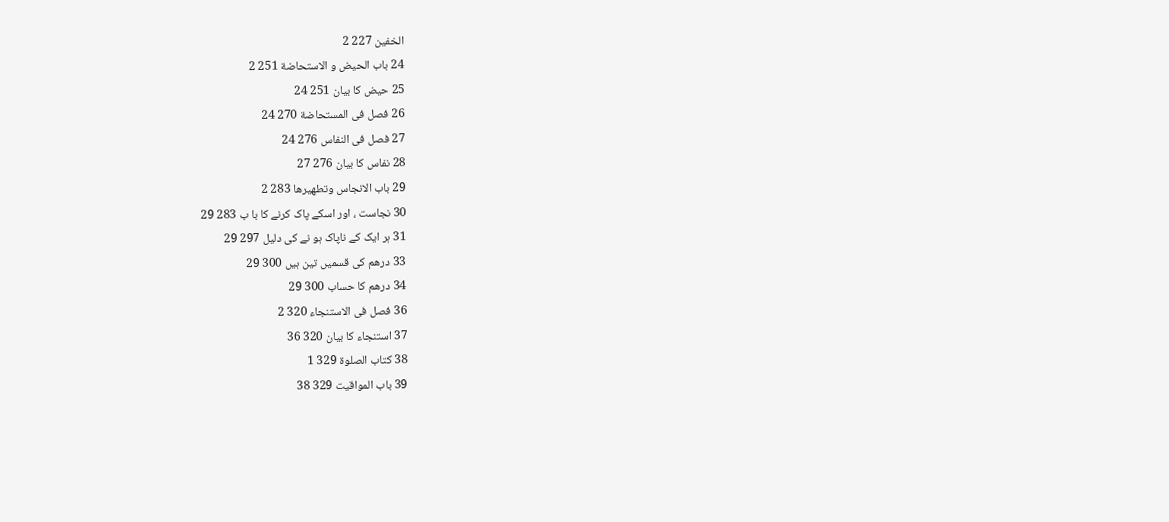الخفین 227 2
24 باب الحیض و الاستحاضة 251 2
25 حیض کا بیان 251 24
26 فصل فی المستحاضة 270 24
27 فصل فی النفاس 276 24
28 نفاس کا بیان 276 27
29 باب الانجاس وتطھیرھا 283 2
30 نجاست ، اور اسکے پاک کرنے کا با ب 283 29
31 ہر ایک کے ناپاک ہو نے کی دلیل 297 29
33 درھم کی قسمیں تین ہیں 300 29
34 درھم کا حساب 300 29
36 فصل فی الاستنجاء 320 2
37 استنجاء کا بیان 320 36
38 کتاب الصلوة 329 1
39 باب المواقیت 329 38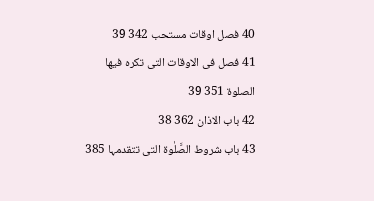40 فصل اوقات مستحب 342 39
41 فصل فی الاوقات التی تکرہ فیھا الصلوة 351 39
42 باب الاذان 362 38
43 باب شروط الصَّلٰوة التی تتقدمہا 385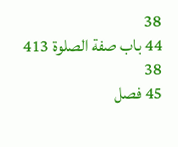38
44 باب صفة الصلوة 413 38
45 فصل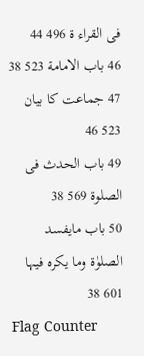فی القراء ة 496 44
46 باب الامامة 523 38
47 جماعت کا بیان 523 46
49 باب الحدث فی الصلوة 569 38
50 باب مایفسد الصلوٰة وما یکرہ فیہا 601 38
Flag Counter